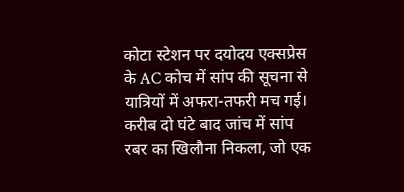कोटा स्टेशन पर दयोदय एक्सप्रेस के AC कोच में सांप की सूचना से यात्रियों में अफरा-तफरी मच गई। करीब दो घंटे बाद जांच में सांप रबर का खिलौना निकला, जो एक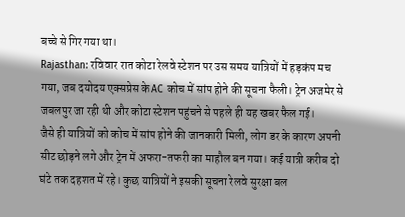बच्चे से गिर गया था।
Rajasthan: रविवार रात कोटा रेलवे स्टेशन पर उस समय यात्रियों में हड़कंप मच गया, जब दयोदय एक्सप्रेस के AC कोच में सांप होने की सूचना फैली। ट्रेन अजमेर से जबलपुर जा रही थी और कोटा स्टेशन पहुंचने से पहले ही यह खबर फैल गई।
जैसे ही यात्रियों को कोच में सांप होने की जानकारी मिली, लोग डर के कारण अपनी सीट छोड़ने लगे और ट्रेन में अफरा-तफरी का माहौल बन गया। कई यात्री करीब दो घंटे तक दहशत में रहे। कुछ यात्रियों ने इसकी सूचना रेलवे सुरक्षा बल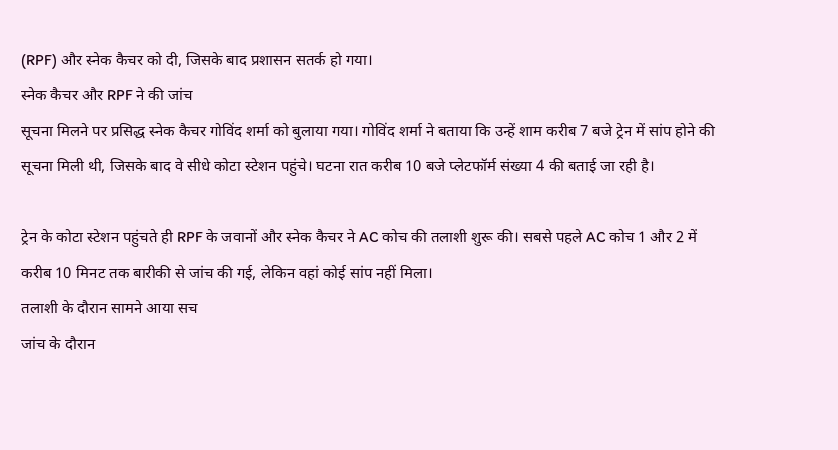(RPF) और स्नेक कैचर को दी, जिसके बाद प्रशासन सतर्क हो गया।
स्नेक कैचर और RPF ने की जांच
सूचना मिलने पर प्रसिद्ध स्नेक कैचर गोविंद शर्मा को बुलाया गया। गोविंद शर्मा ने बताया कि उन्हें शाम करीब 7 बजे ट्रेन में सांप होने की सूचना मिली थी, जिसके बाद वे सीधे कोटा स्टेशन पहुंचे। घटना रात करीब 10 बजे प्लेटफॉर्म संख्या 4 की बताई जा रही है।

ट्रेन के कोटा स्टेशन पहुंचते ही RPF के जवानों और स्नेक कैचर ने AC कोच की तलाशी शुरू की। सबसे पहले AC कोच 1 और 2 में करीब 10 मिनट तक बारीकी से जांच की गई, लेकिन वहां कोई सांप नहीं मिला।
तलाशी के दौरान सामने आया सच
जांच के दौरान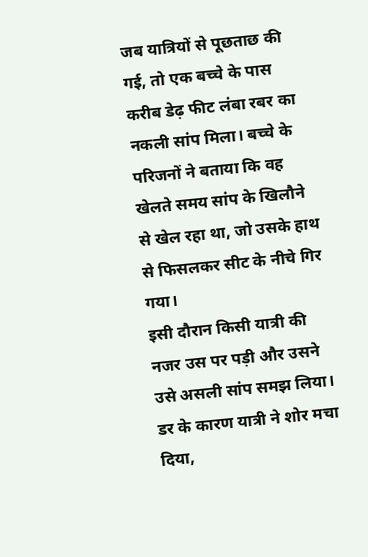जब यात्रियों से पूछताछ की गई, तो एक बच्चे के पास करीब डेढ़ फीट लंबा रबर का नकली सांप मिला। बच्चे के परिजनों ने बताया कि वह खेलते समय सांप के खिलौने से खेल रहा था, जो उसके हाथ से फिसलकर सीट के नीचे गिर गया।
इसी दौरान किसी यात्री की नजर उस पर पड़ी और उसने उसे असली सांप समझ लिया। डर के कारण यात्री ने शोर मचा दिया,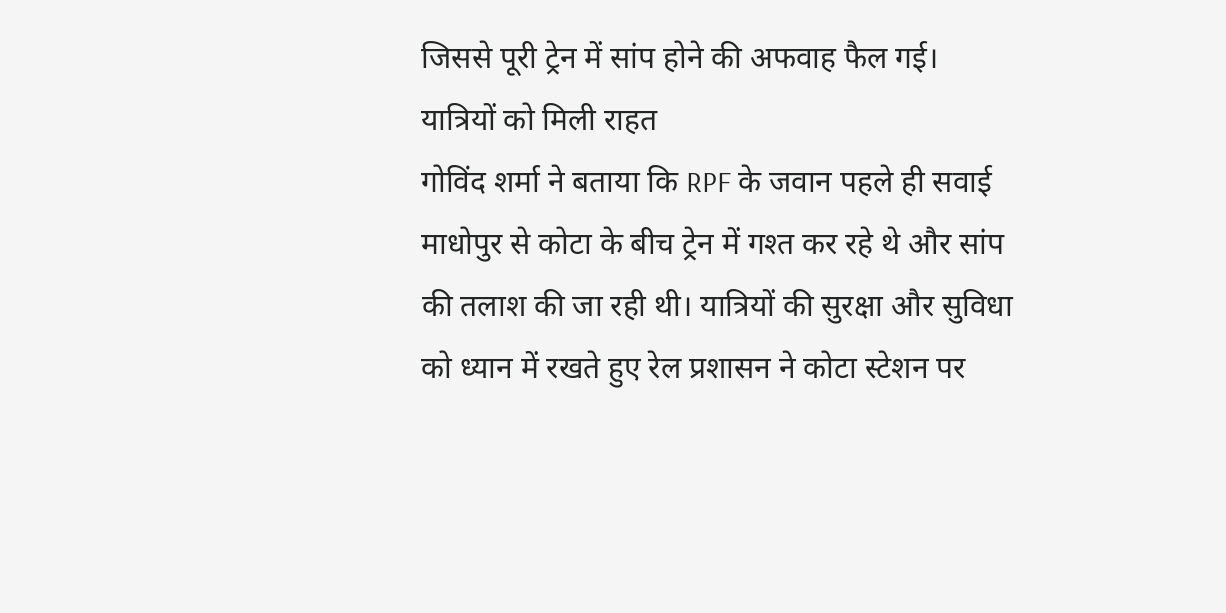जिससे पूरी ट्रेन में सांप होने की अफवाह फैल गई।
यात्रियों को मिली राहत
गोविंद शर्मा ने बताया कि RPF के जवान पहले ही सवाई माधोपुर से कोटा के बीच ट्रेन में गश्त कर रहे थे और सांप की तलाश की जा रही थी। यात्रियों की सुरक्षा और सुविधा को ध्यान में रखते हुए रेल प्रशासन ने कोटा स्टेशन पर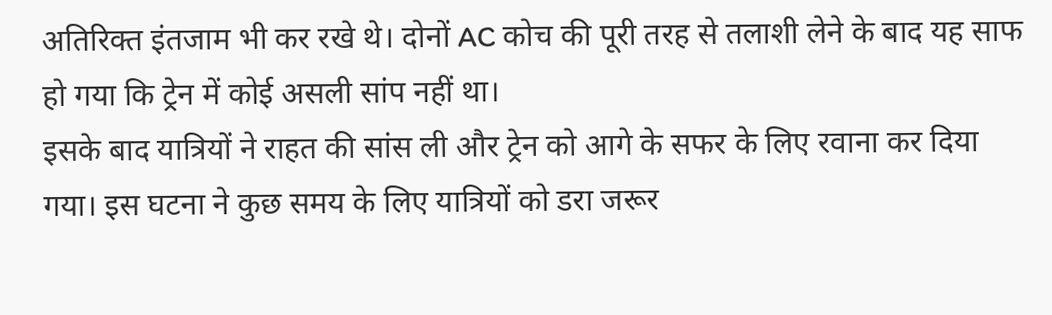अतिरिक्त इंतजाम भी कर रखे थे। दोनों AC कोच की पूरी तरह से तलाशी लेने के बाद यह साफ हो गया कि ट्रेन में कोई असली सांप नहीं था।
इसके बाद यात्रियों ने राहत की सांस ली और ट्रेन को आगे के सफर के लिए रवाना कर दिया गया। इस घटना ने कुछ समय के लिए यात्रियों को डरा जरूर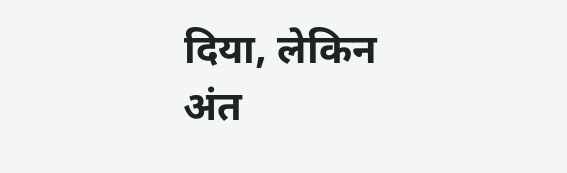दिया, लेकिन अंत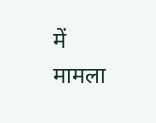में मामला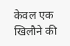केवल एक खिलौने की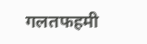गलतफहमी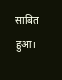साबित हुआ।